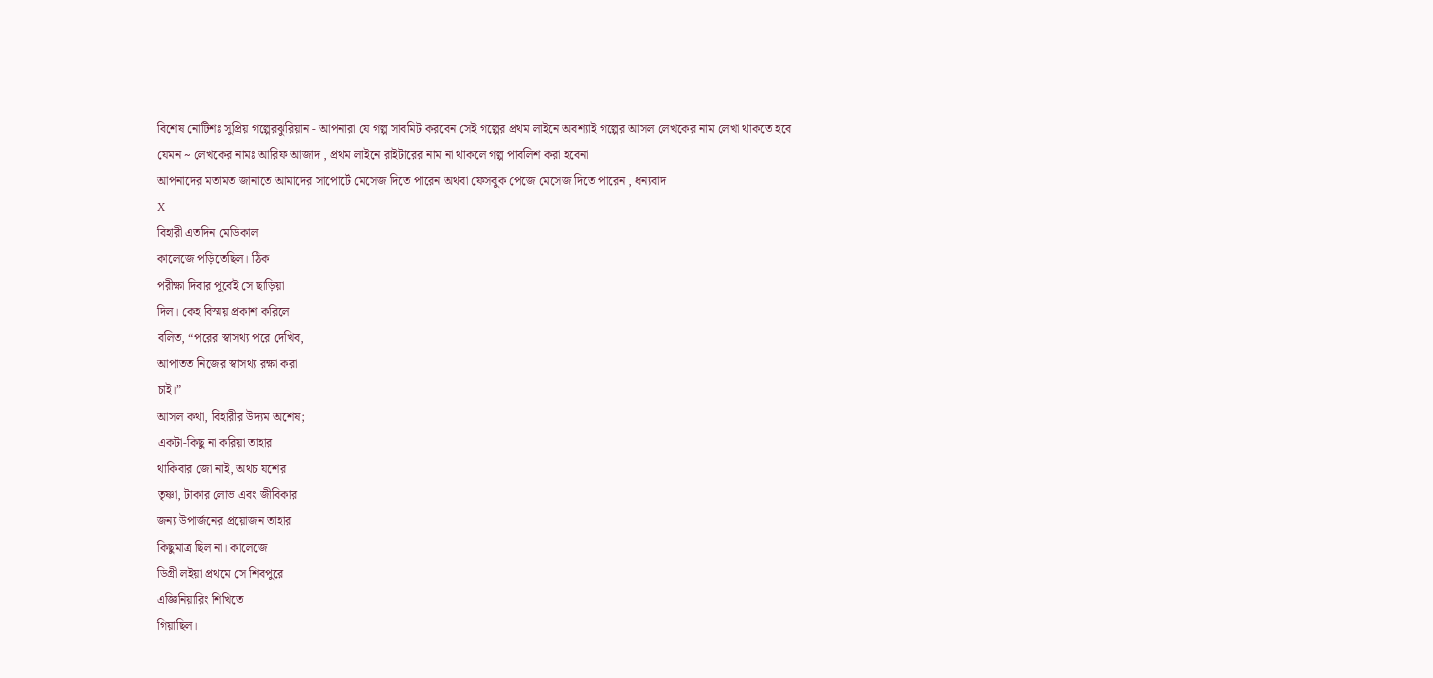বিশেষ নোটিশঃ সুপ্রিয় গল্পেরঝুরিয়ান - আপনারা যে গল্প সাবমিট করবেন সেই গল্পের প্রথম লাইনে অবশ্যাই গল্পের আসল লেখকের নাম লেখা থাকতে হবে যেমন ~ লেখকের নামঃ আরিফ আজাদ , প্রথম লাইনে রাইটারের নাম না থাকলে গল্প পাবলিশ করা হবেনা
আপনাদের মতামত জানাতে আমাদের সাপোর্টে মেসেজ দিতে পারেন অথবা ফেসবুক পেজে মেসেজ দিতে পারেন , ধন্যবাদ
X
বিহারী এতদিন মেডিকাল
কালেজে পড়িতেছিল। ঠিক
পরীক্ষা দিবার পূর্বেই সে ছাড়িয়া
দিল। কেহ বিস্ময় প্রকাশ করিলে
বলিত, “পরের স্বাসথ্য পরে দেখিব,
আপাতত নিজের স্বাসথ্য রক্ষা করা
চাই।”
আসল কথা, বিহারীর উদ্যম অশেষ;
একটা-কিছু না করিয়া তাহার
থাকিবার জো নাই, অথচ যশের
তৃষ্ণা, টাকার লোভ এবং জীবিকার
জন্য উপার্জনের প্রয়োজন তাহার
কিছুমাত্র ছিল না। কালেজে
ডিগ্রী লইয়া প্রথমে সে শিবপুরে
এজ্ঞিনিয়ারিং শিখিতে
গিয়াছিল।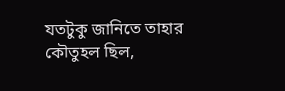যতটুকু জানিতে তাহার
কৌতুহল ছিল,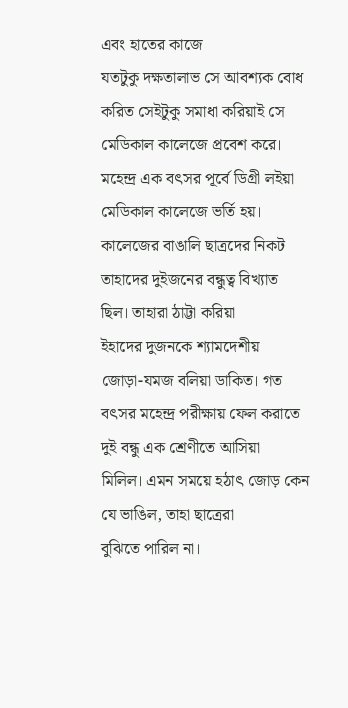এবং হাতের কাজে
যতটুকু দক্ষতালাভ সে আবশ্যক বোধ
করিত সেইটুকু সমাধা করিয়াই সে
মেডিকাল কালেজে প্রবেশ করে।
মহেন্দ্র এক বৎসর পূর্বে ডিগ্রী লইয়া
মেডিকাল কালেজে ভর্তি হয়।
কালেজের বাঙালি ছাত্রদের নিকট
তাহাদের দুইজনের বন্ধুত্ব বিখ্যাত
ছিল। তাহারা ঠাট্টা করিয়া
ইহাদের দুজনকে শ্যামদেশীয়
জোড়া-যমজ বলিয়া ডাকিত। গত
বৎসর মহেন্দ্র পরীক্ষায় ফেল করাতে
দুই বন্ধু এক শ্রেণীতে আসিয়া
মিলিল। এমন সময়ে হঠাৎ জোড় কেন
যে ভাঙিল, তাহা ছাত্রেরা
বুঝিতে পারিল না।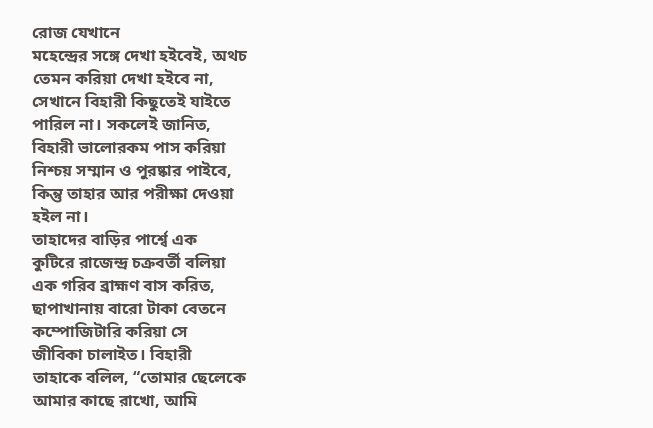রোজ যেখানে
মহেন্দ্রের সঙ্গে দেখা হইবেই, অথচ
তেমন করিয়া দেখা হইবে না,
সেখানে বিহারী কিছুতেই যাইতে
পারিল না। সকলেই জানিত,
বিহারী ভালোরকম পাস করিয়া
নিশ্চয় সম্মান ও পুরষ্কার পাইবে,
কিন্তু তাহার আর পরীক্ষা দেওয়া
হইল না।
তাহাদের বাড়ির পার্শ্বে এক
কুটিরে রাজেন্দ্র চক্রবর্তী বলিয়া
এক গরিব ব্রাহ্মণ বাস করিত,
ছাপাখানায় বারো টাকা বেতনে
কম্পোজিটারি করিয়া সে
জীবিকা চালাইত। বিহারী
তাহাকে বলিল, “তোমার ছেলেকে
আমার কাছে রাখো, আমি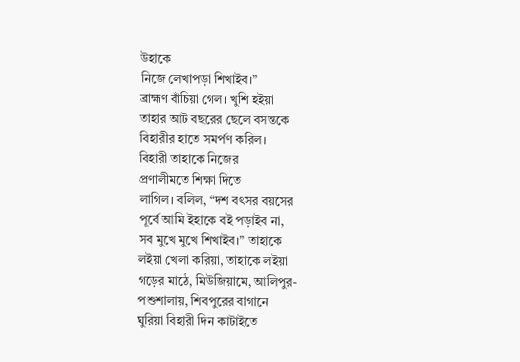উহাকে
নিজে লেখাপড়া শিখাইব।”
ব্রাহ্মণ বাঁচিয়া গেল। খুশি হইয়া
তাহার আট বছরের ছেলে বসন্তকে
বিহারীর হাতে সমর্পণ করিল।
বিহারী তাহাকে নিজের
প্রণালীমতে শিক্ষা দিতে
লাগিল। বলিল, “দশ বৎসর বয়সের
পূর্বে আমি ইহাকে বই পড়াইব না,
সব মুখে মুখে শিখাইব।” তাহাকে
লইয়া খেলা করিয়া, তাহাকে লইয়া
গড়ের মাঠে, মিউজিয়ামে, আলিপুর-
পশুশালায়, শিবপুরের বাগানে
ঘুরিয়া বিহারী দিন কাটাইতে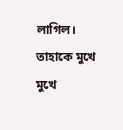লাগিল। তাহাকে মুখে মুখে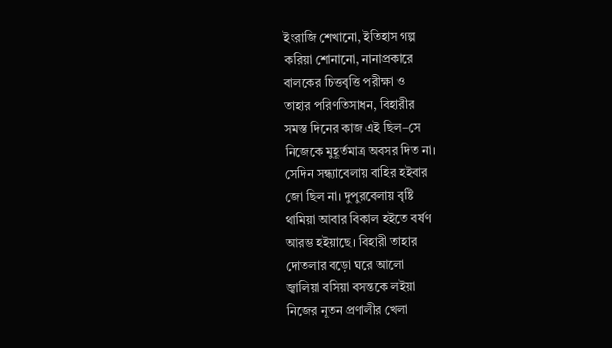ইংরাজি শেখানো, ইতিহাস গল্প
করিয়া শোনানো, নানাপ্রকারে
বালকের চিত্তবৃত্তি পরীক্ষা ও
তাহার পরিণতিসাধন, বিহারীর
সমস্ত দিনের কাজ এই ছিল–সে
নিজেকে মুহূর্তমাত্র অবসর দিত না।
সেদিন সন্ধ্যাবেলায় বাহির হইবার
জো ছিল না। দুপুরবেলায় বৃষ্টি
থামিয়া আবার বিকাল হইতে বর্ষণ
আরম্ভ হইয়াছে। বিহারী তাহার
দোতলার বড়ো ঘরে আলো
জ্বালিয়া বসিয়া বসন্তকে লইয়া
নিজের নূতন প্রণালীর খেলা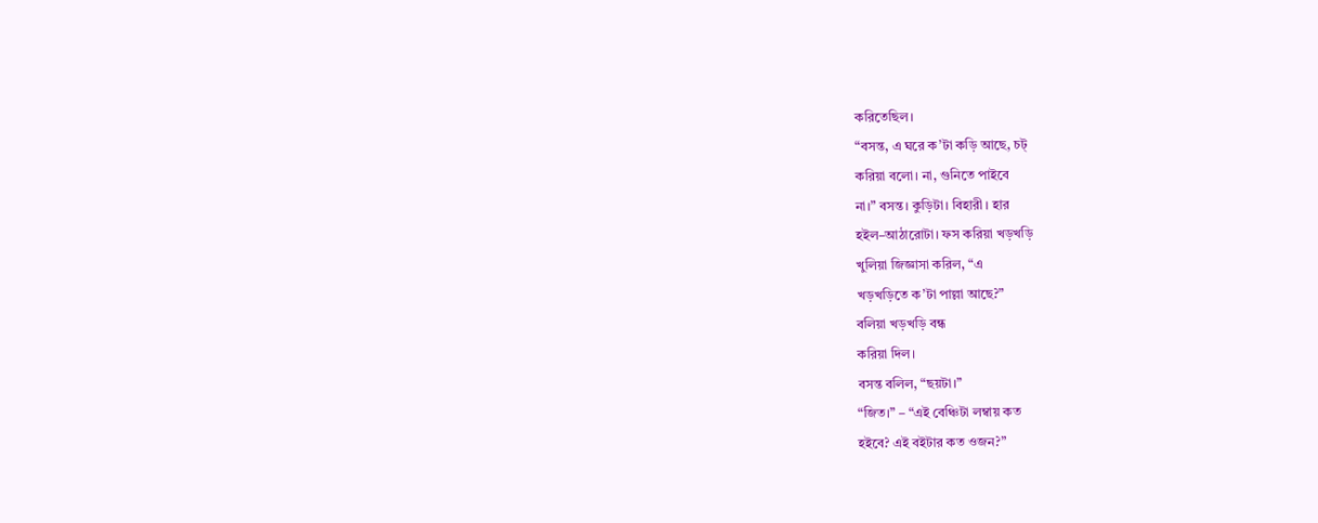করিতেছিল।
“বসন্ত, এ ঘরে ক’টা কড়ি আছে, চট্
করিয়া বলো। না, গুনিতে পাইবে
না।” বসন্ত। কুড়িটা। বিহারী। হার
হইল–আঠারোটা। ফস করিয়া খড়খড়ি
খুলিয়া জিজ্ঞাসা করিল, “এ
খড়খড়িতে ক’টা পাল্লা আছে?”
বলিয়া খড়খড়ি বন্ধ
করিয়া দিল।
বসন্ত বলিল, “ছয়টা।”
“জিত।” – “এই বেঞ্চিটা লম্বায় কত
হইবে? এই বইটার কত ওজন?”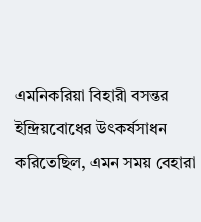এমনিকরিয়া বিহারী বসন্তর
ইন্দ্রিয়বোধের উৎকর্ষসাধন
করিতেছিল, এমন সময় বেহারা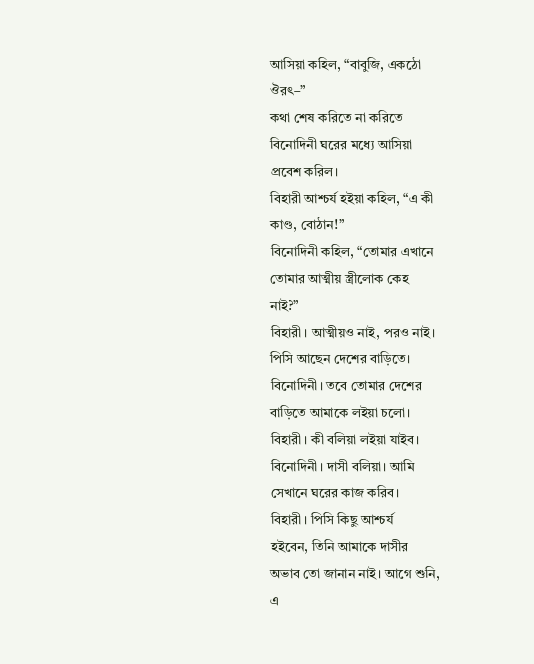আসিয়া কহিল, “বাবুজি, একঠো
ঔরৎ–”
কথা শেষ করিতে না করিতে
বিনোদিনী ঘরের মধ্যে আসিয়া
প্রবেশ করিল।
বিহারী আশ্চর্য হইয়া কহিল, “এ কী
কাণ্ড, বোঠান!”
বিনোদিনী কহিল, “তোমার এখানে
তোমার আত্মীয় স্ত্রীলোক কেহ
নাই?”
বিহারী। আত্মীয়ও নাই, পরও নাই।
পিসি আছেন দেশের বাড়িতে।
বিনোদিনী। তবে তোমার দেশের
বাড়িতে আমাকে লইয়া চলো।
বিহারী। কী বলিয়া লইয়া যাইব।
বিনোদিনী। দাসী বলিয়া। আমি
সেখানে ঘরের কাজ করিব।
বিহারী। পিসি কিছু আশ্চর্য
হইবেন, তিনি আমাকে দাসীর
অভাব তো জানান নাই। আগে শুনি,
এ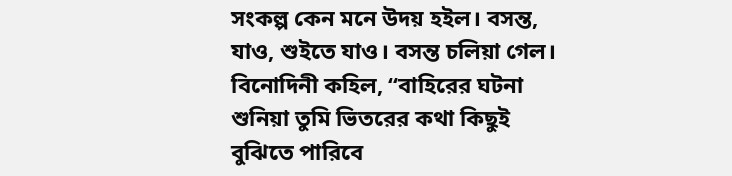সংকল্প কেন মনে উদয় হইল। বসন্ত,
যাও, শুইতে যাও। বসন্ত চলিয়া গেল।
বিনোদিনী কহিল, “বাহিরের ঘটনা
শুনিয়া তুমি ভিতরের কথা কিছুই
বুঝিতে পারিবে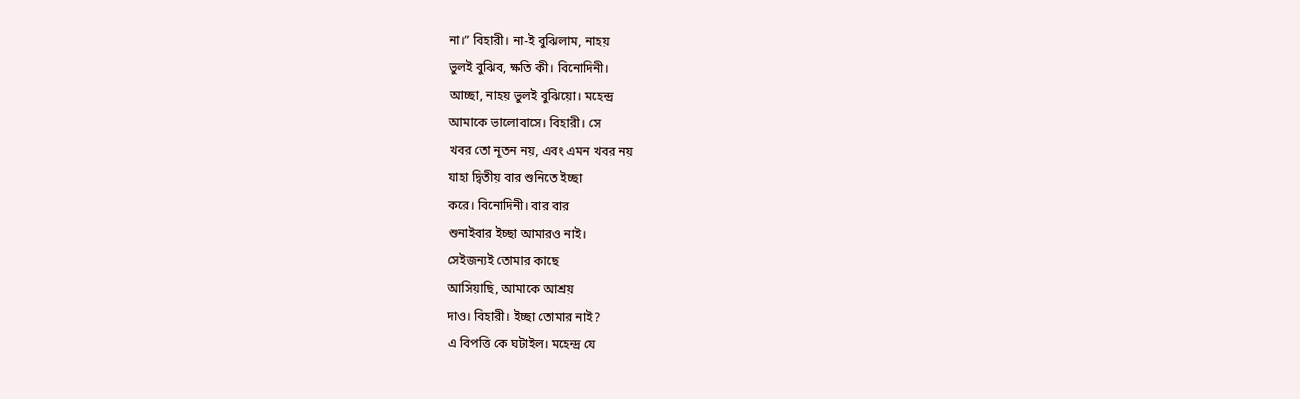না।” বিহারী। না-ই বুঝিলাম, নাহয়
ভুলই বুঝিব, ক্ষতি কী। বিনোদিনী।
আচ্ছা, নাহয় ভুলই বুঝিয়ো। মহেন্দ্র
আমাকে ভালোবাসে। বিহারী। সে
খবর তো নূতন নয়, এবং এমন খবর নয়
যাহা দ্বিতীয় বার শুনিতে ইচ্ছা
করে। বিনোদিনী। বার বার
শুনাইবার ইচ্ছা আমারও নাই।
সেইজন্যই তোমার কাছে
আসিয়াছি, আমাকে আশ্রয়
দাও। বিহারী। ইচ্ছা তোমার নাই?
এ বিপত্তি কে ঘটাইল। মহেন্দ্র যে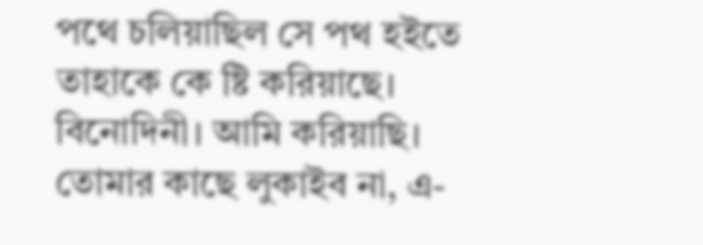পথে চলিয়াছিল সে পথ হইতে
তাহাকে কে ষ্টি করিয়াছে।
বিনোদিনী। আমি করিয়াছি।
তোমার কাছে লুকাইব না, এ-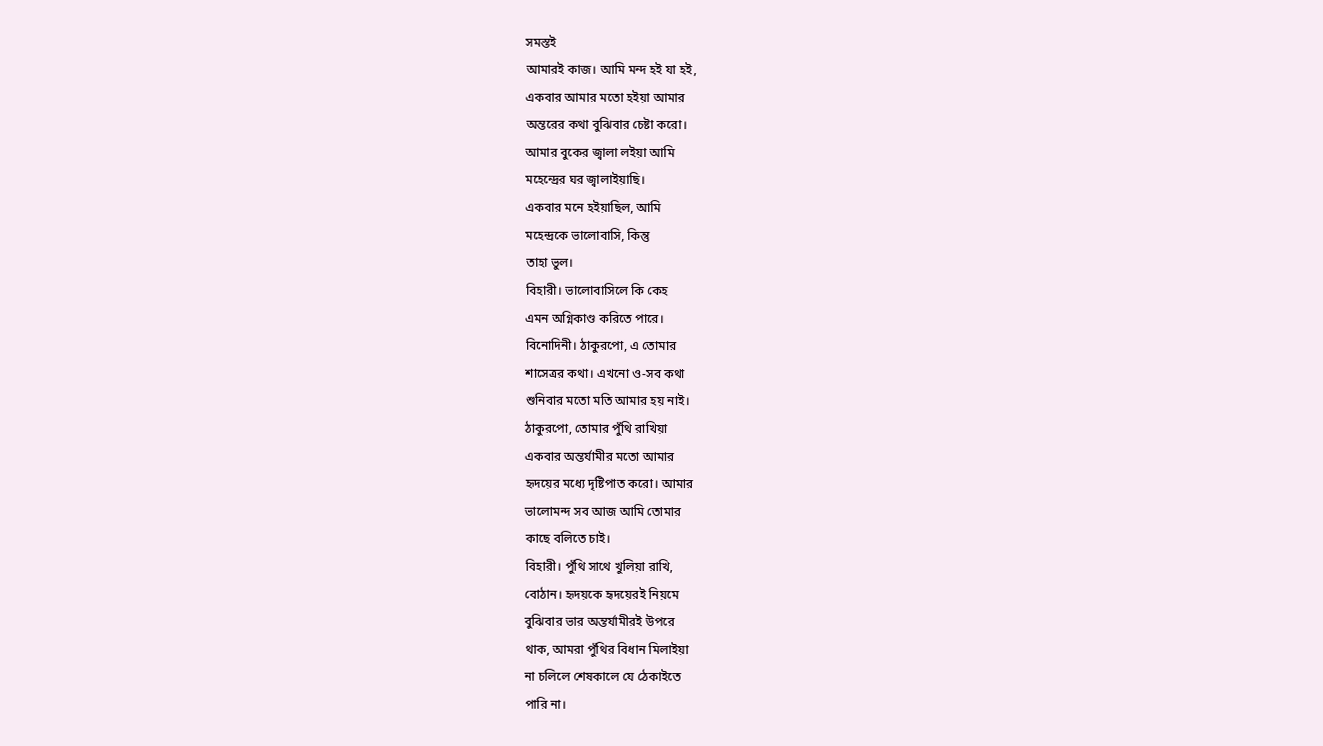সমস্তই
আমারই কাজ। আমি মন্দ হই যা হই,
একবার আমার মতো হইয়া আমার
অন্তরের কথা বুঝিবার চেষ্টা করো।
আমার বুকের জ্বালা লইয়া আমি
মহেন্দ্রের ঘর জ্বালাইয়াছি।
একবার মনে হইয়াছিল, আমি
মহেন্দ্রকে ভালোবাসি, কিন্তু
তাহা ভুল।
বিহারী। ভালোবাসিলে কি কেহ
এমন অগ্নিকাণ্ড করিতে পারে।
বিনোদিনী। ঠাকুরপো, এ তোমার
শাসেত্রর কথা। এখনো ও-সব কথা
শুনিবার মতো মতি আমার হয় নাই।
ঠাকুরপো, তোমার পুঁথি রাখিয়া
একবার অন্তর্যামীর মতো আমার
হৃদয়ের মধ্যে দৃষ্টিপাত করো। আমার
ভালোমন্দ সব আজ আমি তোমার
কাছে বলিতে চাই।
বিহারী। পুঁথি সাথে খুলিয়া রাখি,
বোঠান। হৃদয়কে হৃদয়েরই নিয়মে
বুঝিবার ভার অন্তর্যামীরই উপরে
থাক, আমরা পুঁথির বিধান মিলাইয়া
না চলিলে শেষকালে যে ঠেকাইতে
পারি না।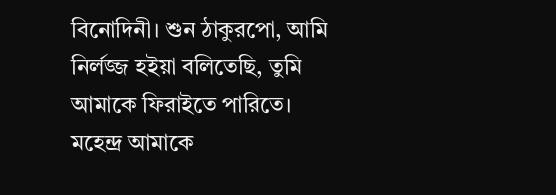বিনোদিনী। শুন ঠাকুরপো, আমি
নির্লজ্জ হইয়া বলিতেছি, তুমি
আমাকে ফিরাইতে পারিতে।
মহেন্দ্র আমাকে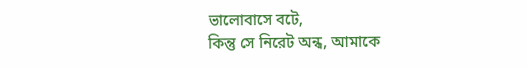ভালোবাসে বটে,
কিন্তু সে নিরেট অন্ধ, আমাকে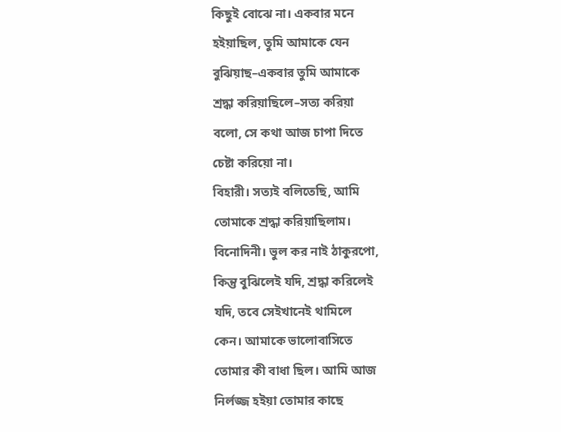কিছুই বোঝে না। একবার মনে
হইয়াছিল, তুমি আমাকে যেন
বুঝিয়াছ–একবার তুমি আমাকে
শ্রদ্ধা করিয়াছিলে–সত্য করিয়া
বলো, সে কথা আজ চাপা দিতে
চেষ্টা করিয়ো না।
বিহারী। সত্যই বলিতেছি, আমি
তোমাকে শ্রদ্ধা করিয়াছিলাম।
বিনোদিনী। ভুল কর নাই ঠাকুরপো,
কিন্তু বুঝিলেই যদি, শ্রদ্ধা করিলেই
যদি, তবে সেইখানেই থামিলে
কেন। আমাকে ভালোবাসিতে
তোমার কী বাধা ছিল। আমি আজ
নির্লজ্জ হইয়া তোমার কাছে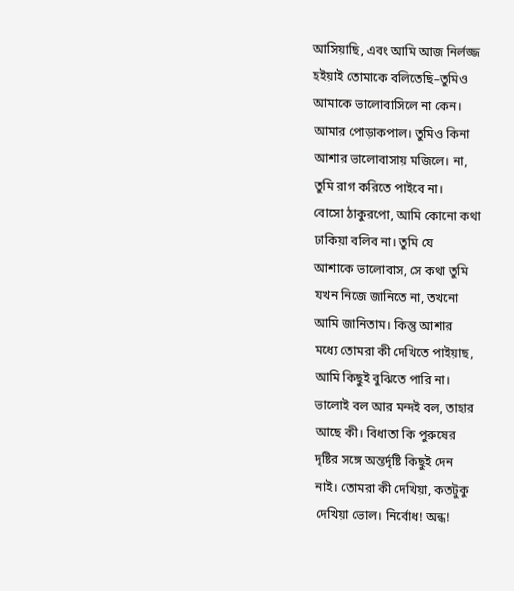আসিয়াছি, এবং আমি আজ নির্লজ্জ
হইয়াই তোমাকে বলিতেছি–তুমিও
আমাকে ভালোবাসিলে না কেন।
আমার পোড়াকপাল। তুমিও কিনা
আশার ভালোবাসায় মজিলে। না,
তুমি রাগ করিতে পাইবে না।
বোসো ঠাকুরপো, আমি কোনো কথা
ঢাকিয়া বলিব না। তুমি যে
আশাকে ভালোবাস, সে কথা তুমি
যখন নিজে জানিতে না, তখনো
আমি জানিতাম। কিন্তু আশার
মধ্যে তোমরা কী দেখিতে পাইয়াছ,
আমি কিছুই বুঝিতে পারি না।
ভালোই বল আর মন্দই বল, তাহার
আছে কী। বিধাতা কি পুরুষের
দৃষ্টির সঙ্গে অন্তর্দৃষ্টি কিছুই দেন
নাই। তোমরা কী দেখিয়া, কতটুকু
দেখিয়া ভোল। নির্বোধ! অন্ধ!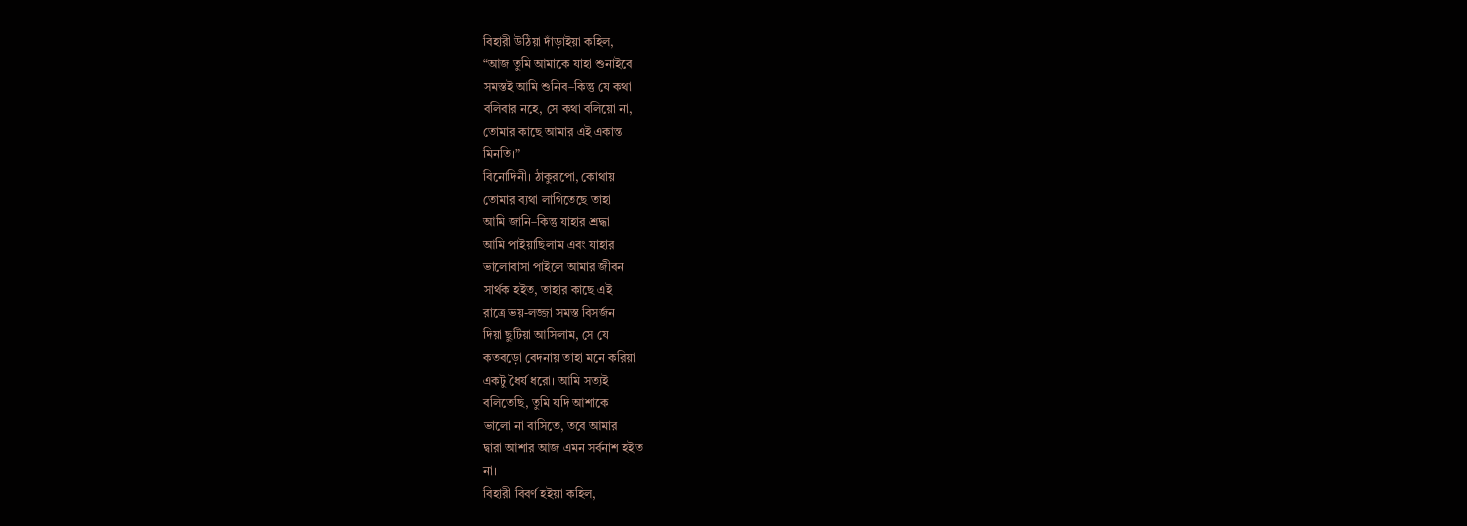বিহারী উঠিয়া দাঁড়াইয়া কহিল,
“আজ তুমি আমাকে যাহা শুনাইবে
সমস্তই আমি শুনিব–কিন্তু যে কথা
বলিবার নহে, সে কথা বলিয়ো না,
তোমার কাছে আমার এই একান্ত
মিনতি।”
বিনোদিনী। ঠাকুরপো, কোথায়
তোমার ব্যথা লাগিতেছে তাহা
আমি জানি–কিন্তু যাহার শ্রদ্ধা
আমি পাইয়াছিলাম এবং যাহার
ভালোবাসা পাইলে আমার জীবন
সার্থক হইত, তাহার কাছে এই
রাত্রে ভয়-লজ্জা সমস্ত বিসর্জন
দিয়া ছুটিয়া আসিলাম, সে যে
কতবড়ো বেদনায় তাহা মনে করিয়া
একটু ধৈর্য ধরো। আমি সত্যই
বলিতেছি, তুমি যদি আশাকে
ভালো না বাসিতে, তবে আমার
দ্বারা আশার আজ এমন সর্বনাশ হইত
না।
বিহারী বিবর্ণ হইয়া কহিল,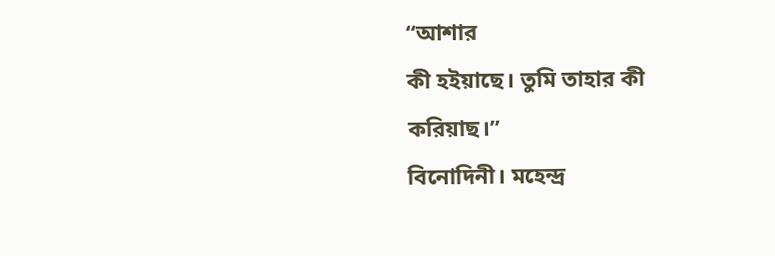“আশার
কী হইয়াছে। তুমি তাহার কী
করিয়াছ।”
বিনোদিনী। মহেন্দ্র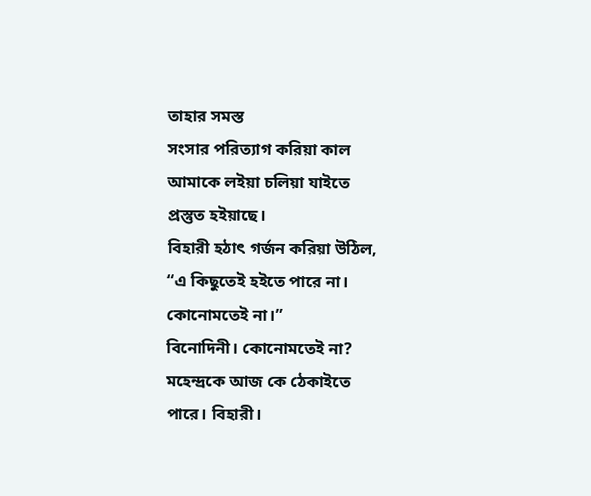তাহার সমস্ত
সংসার পরিত্যাগ করিয়া কাল
আমাকে লইয়া চলিয়া যাইতে
প্রস্তুত হইয়াছে।
বিহারী হঠাৎ গর্জন করিয়া উঠিল,
“এ কিছুতেই হইতে পারে না।
কোনোমতেই না।”
বিনোদিনী। কোনোমতেই না?
মহেন্দ্রকে আজ কে ঠেকাইতে
পারে। বিহারী।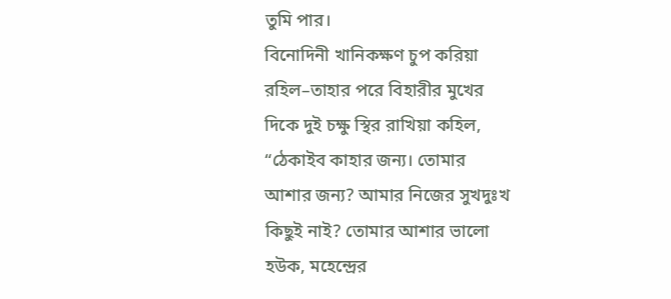তুমি পার।
বিনোদিনী খানিকক্ষণ চুপ করিয়া
রহিল–তাহার পরে বিহারীর মুখের
দিকে দুই চক্ষু স্থির রাখিয়া কহিল,
“ঠেকাইব কাহার জন্য। তোমার
আশার জন্য? আমার নিজের সুখদুঃখ
কিছুই নাই? তোমার আশার ভালো
হউক, মহেন্দ্রের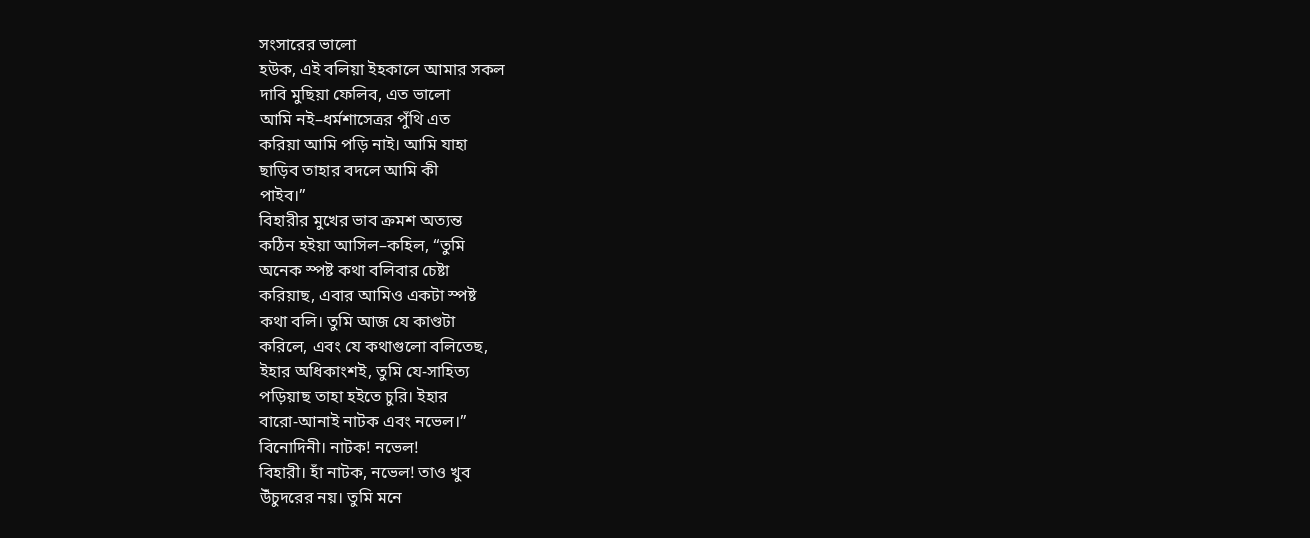সংসারের ভালো
হউক, এই বলিয়া ইহকালে আমার সকল
দাবি মুছিয়া ফেলিব, এত ভালো
আমি নই–ধর্মশাসেত্রর পুঁথি এত
করিয়া আমি পড়ি নাই। আমি যাহা
ছাড়িব তাহার বদলে আমি কী
পাইব।”
বিহারীর মুখের ভাব ক্রমশ অত্যন্ত
কঠিন হইয়া আসিল–কহিল, “তুমি
অনেক স্পষ্ট কথা বলিবার চেষ্টা
করিয়াছ, এবার আমিও একটা স্পষ্ট
কথা বলি। তুমি আজ যে কাণ্ডটা
করিলে, এবং যে কথাগুলো বলিতেছ,
ইহার অধিকাংশই, তুমি যে-সাহিত্য
পড়িয়াছ তাহা হইতে চুরি। ইহার
বারো-আনাই নাটক এবং নভেল।”
বিনোদিনী। নাটক! নভেল!
বিহারী। হাঁ নাটক, নভেল! তাও খুব
উঁচুদরের নয়। তুমি মনে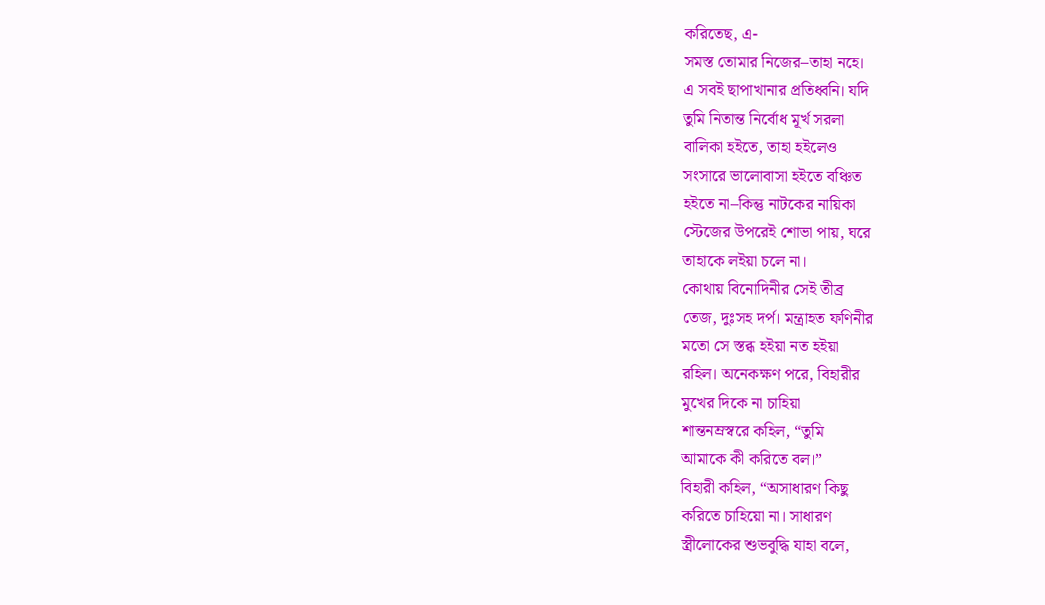করিতেছ, এ-
সমস্ত তোমার নিজের–তাহা নহে।
এ সবই ছাপাখানার প্রতিধ্বনি। যদি
তুমি নিতান্ত নির্বোধ মূর্খ সরলা
বালিকা হইতে, তাহা হইলেও
সংসারে ভালোবাসা হইতে বঞ্চিত
হইতে না–কিন্তু নাটকের নায়িকা
স্টেজের উপরেই শোভা পায়, ঘরে
তাহাকে লইয়া চলে না।
কোথায় বিনোদিনীর সেই তীব্র
তেজ, দুঃসহ দর্প। মন্ত্রাহত ফণিনীর
মতো সে স্তব্ধ হইয়া নত হইয়া
রহিল। অনেকক্ষণ পরে, বিহারীর
মুখের দিকে না চাহিয়া
শান্তনম্রস্বরে কহিল, “তুমি
আমাকে কী করিতে বল।”
বিহারী কহিল, “অসাধারণ কিছু
করিতে চাহিয়ো না। সাধারণ
স্ত্রীলোকের শুভবুদ্ধি যাহা বলে,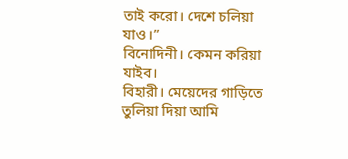তাই করো। দেশে চলিয়া যাও।”
বিনোদিনী। কেমন করিয়া যাইব।
বিহারী। মেয়েদের গাড়িতে
তুলিয়া দিয়া আমি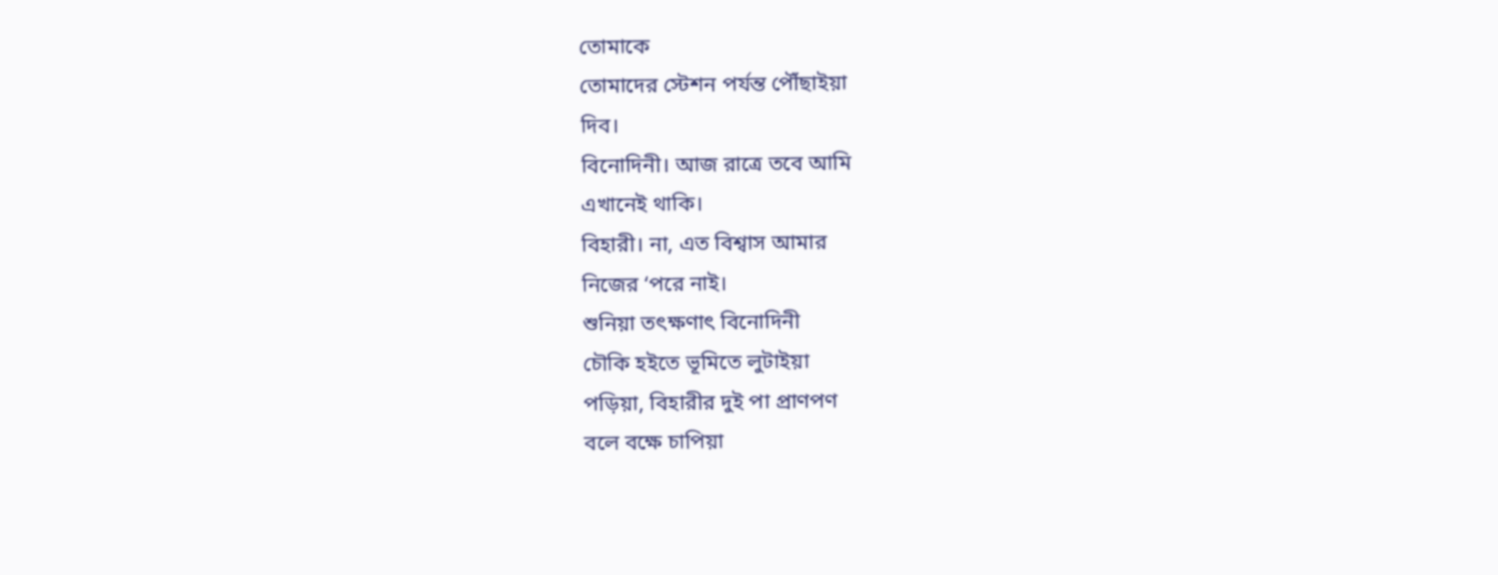তোমাকে
তোমাদের স্টেশন পর্যন্ত পৌঁছাইয়া
দিব।
বিনোদিনী। আজ রাত্রে তবে আমি
এখানেই থাকি।
বিহারী। না, এত বিশ্বাস আমার
নিজের ‘পরে নাই।
শুনিয়া তৎক্ষণাৎ বিনোদিনী
চৌকি হইতে ভূমিতে লুটাইয়া
পড়িয়া, বিহারীর দুই পা প্রাণপণ
বলে বক্ষে চাপিয়া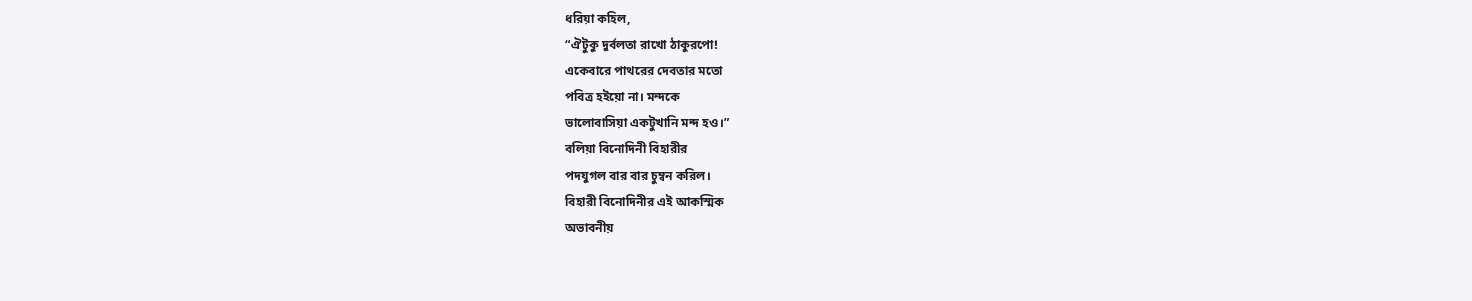ধরিয়া কহিল,
“ঐটুকু দুর্বলতা রাখো ঠাকুরপো!
একেবারে পাথরের দেবতার মতো
পবিত্র হইয়ো না। মন্দকে
ভালোবাসিয়া একটুখানি মন্দ হও।”
বলিয়া বিনোদিনী বিহারীর
পদযুগল বার বার চুম্বন করিল।
বিহারী বিনোদিনীর এই আকস্মিক
অভাবনীয়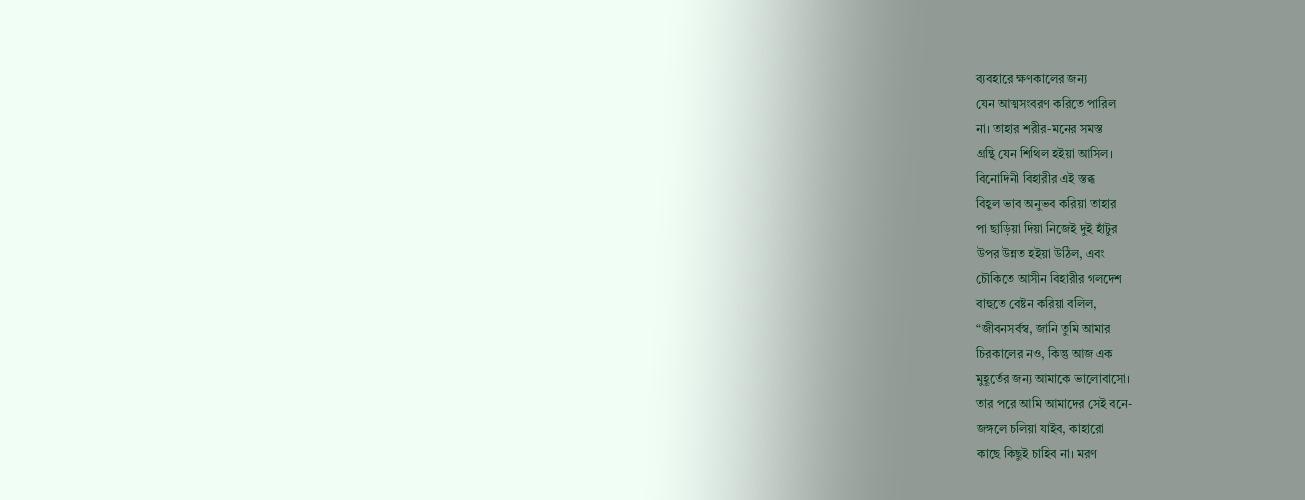ব্যবহারে ক্ষণকালের জন্য
যেন আত্মসংবরণ করিতে পারিল
না। তাহার শরীর-মনের সমস্ত
গ্রন্থি যেন শিথিল হইয়া আসিল।
বিনোদিনী বিহারীর এই স্তব্ধ
বিহ্বল ভাব অনুভব করিয়া তাহার
পা ছাড়িয়া দিয়া নিজেই দুই হাঁটুর
উপর উন্নত হইয়া উঠিল, এবং
চৌকিতে আসীন বিহারীর গলদেশ
বাহুতে বেষ্টন করিয়া বলিল,
“জীবনসর্বস্ব, জানি তুমি আমার
চিরকালের নও, কিন্তু আজ এক
মুহূর্তের জন্য আমাকে ভালোবাসো।
তার পরে আমি আমাদের সেই বনে-
জঙ্গলে চলিয়া যাইব, কাহারো
কাছে কিছুই চাহিব না। মরণ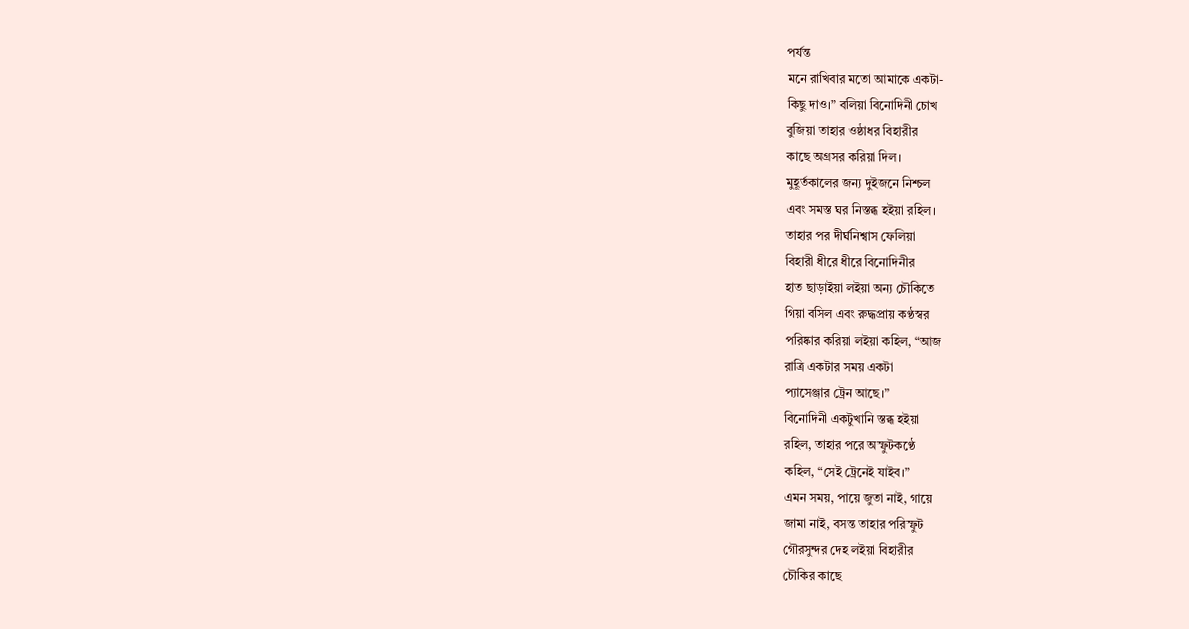পর্যন্ত
মনে রাখিবার মতো আমাকে একটা-
কিছু দাও।” বলিয়া বিনোদিনী চোখ
বুজিয়া তাহার ওষ্ঠাধর বিহারীর
কাছে অগ্রসর করিয়া দিল।
মুহূর্তকালের জন্য দুইজনে নিশ্চল
এবং সমস্ত ঘর নিস্তব্ধ হইয়া রহিল।
তাহার পর দীর্ঘনিশ্বাস ফেলিয়া
বিহারী ধীরে ধীরে বিনোদিনীর
হাত ছাড়াইয়া লইয়া অন্য চৌকিতে
গিয়া বসিল এবং রুদ্ধপ্রায় কণ্ঠস্বর
পরিষ্কার করিয়া লইয়া কহিল, “আজ
রাত্রি একটার সময় একটা
প্যাসেঞ্জার ট্রেন আছে।”
বিনোদিনী একটুখানি স্তব্ধ হইয়া
রহিল, তাহার পরে অস্ফুটকণ্ঠে
কহিল, “সেই ট্রেনেই যাইব।”
এমন সময়, পায়ে জুতা নাই, গায়ে
জামা নাই, বসন্ত তাহার পরিস্ফুট
গৌরসুন্দর দেহ লইয়া বিহারীর
চৌকির কাছে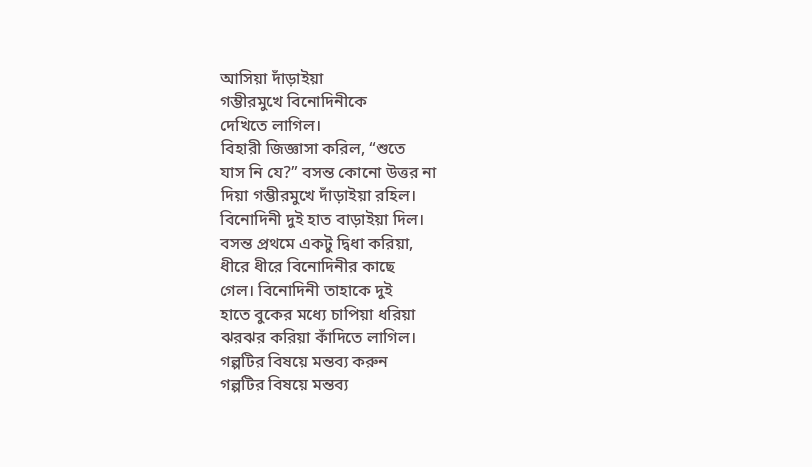আসিয়া দাঁড়াইয়া
গম্ভীরমুখে বিনোদিনীকে
দেখিতে লাগিল।
বিহারী জিজ্ঞাসা করিল, “শুতে
যাস নি যে?” বসন্ত কোনো উত্তর না
দিয়া গম্ভীরমুখে দাঁড়াইয়া রহিল।
বিনোদিনী দুই হাত বাড়াইয়া দিল।
বসন্ত প্রথমে একটু দ্বিধা করিয়া,
ধীরে ধীরে বিনোদিনীর কাছে
গেল। বিনোদিনী তাহাকে দুই
হাতে বুকের মধ্যে চাপিয়া ধরিয়া
ঝরঝর করিয়া কাঁদিতে লাগিল।
গল্পটির বিষয়ে মন্তব্য করুন
গল্পটির বিষয়ে মন্তব্য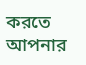করতে আপনার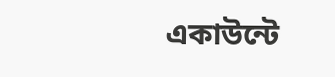একাউন্টে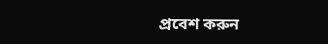প্রবেশ করুন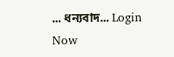... ধন্যবাদ... Login Now